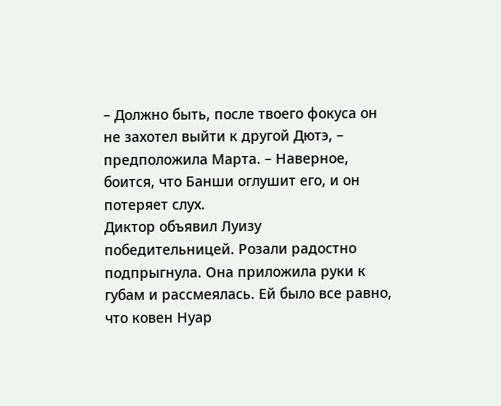– Должно быть, после твоего фокуса он не захотел выйти к другой Дютэ, – предположила Марта. – Наверное, боится, что Банши оглушит его, и он потеряет слух.
Диктор объявил Луизу победительницей. Розали радостно подпрыгнула. Она приложила руки к губам и рассмеялась. Ей было все равно, что ковен Нуар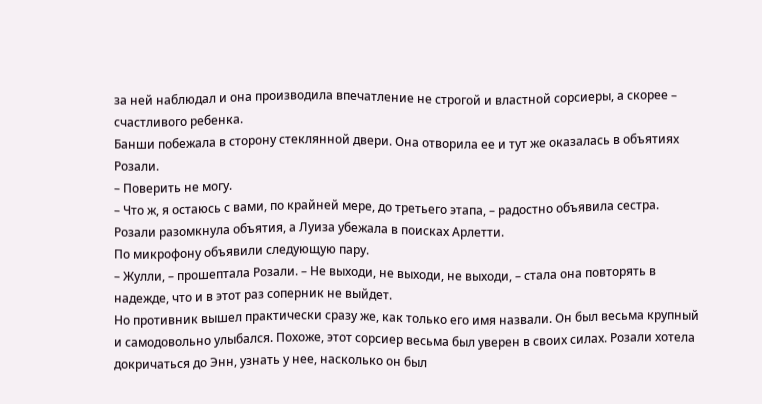за ней наблюдал и она производила впечатление не строгой и властной сорсиеры, а скорее – счастливого ребенка.
Банши побежала в сторону стеклянной двери. Она отворила ее и тут же оказалась в объятиях Розали.
– Поверить не могу.
– Что ж, я остаюсь с вами, по крайней мере, до третьего этапа, – радостно объявила сестра.
Розали разомкнула объятия, а Луиза убежала в поисках Арлетти.
По микрофону объявили следующую пару.
– Жулли, – прошептала Розали. – Не выходи, не выходи, не выходи, – стала она повторять в надежде, что и в этот раз соперник не выйдет.
Но противник вышел практически сразу же, как только его имя назвали. Он был весьма крупный и самодовольно улыбался. Похоже, этот сорсиер весьма был уверен в своих силах. Розали хотела докричаться до Энн, узнать у нее, насколько он был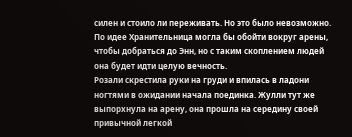силен и стоило ли переживать. Но это было невозможно. По идее Хранительница могла бы обойти вокруг арены, чтобы добраться до Энн, но с таким скоплением людей она будет идти целую вечность.
Розали скрестила руки на груди и впилась в ладони ногтями в ожидании начала поединка. Жулли тут же выпорхнула на арену, она прошла на середину своей привычной легкой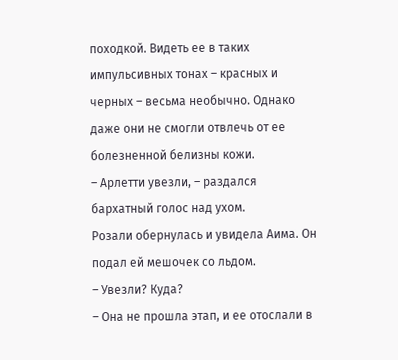походкой. Видеть ее в таких импульсивных тонах – красных и черных – весьма необычно. Однако даже они не смогли отвлечь от ее болезненной белизны кожи.
– Арлетти увезли, – раздался бархатный голос над ухом.
Розали обернулась и увидела Аима. Он подал ей мешочек со льдом.
– Увезли? Куда?
– Она не прошла этап, и ее отослали в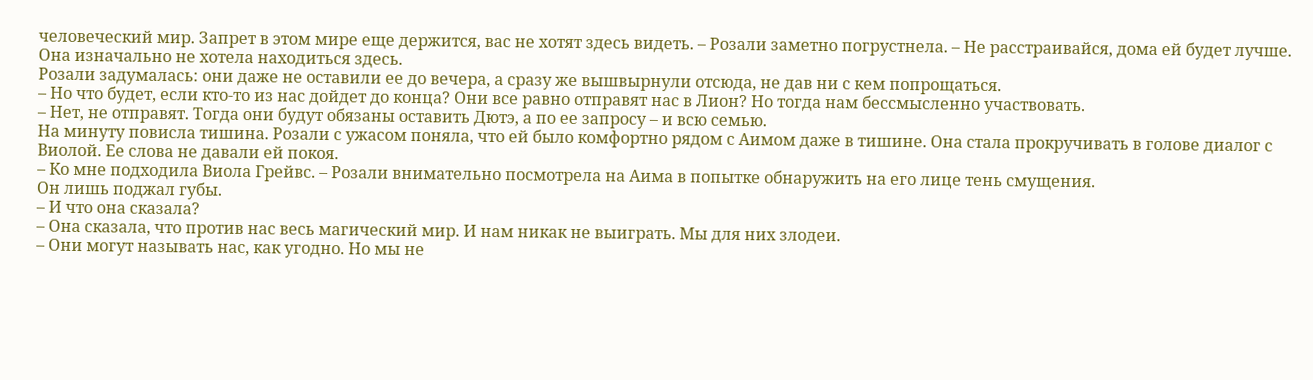человеческий мир. Запрет в этом мире еще держится, вас не хотят здесь видеть. – Розали заметно погрустнела. – Не расстраивайся, дома ей будет лучше. Она изначально не хотела находиться здесь.
Розали задумалась: они даже не оставили ее до вечера, а сразу же вышвырнули отсюда, не дав ни с кем попрощаться.
– Но что будет, если кто-то из нас дойдет до конца? Они все равно отправят нас в Лион? Но тогда нам бессмысленно участвовать.
– Нет, не отправят. Тогда они будут обязаны оставить Дютэ, а по ее запросу – и всю семью.
На минуту повисла тишина. Розали с ужасом поняла, что ей было комфортно рядом с Аимом даже в тишине. Она стала прокручивать в голове диалог с Виолой. Ее слова не давали ей покоя.
– Ко мне подходила Виола Грейвс. – Розали внимательно посмотрела на Аима в попытке обнаружить на его лице тень смущения.
Он лишь поджал губы.
– И что она сказала?
– Она сказала, что против нас весь магический мир. И нам никак не выиграть. Мы для них злодеи.
– Они могут называть нас, как угодно. Но мы не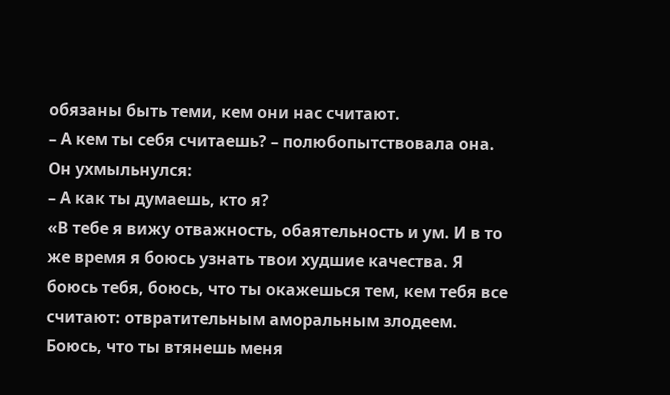обязаны быть теми, кем они нас считают.
– А кем ты себя считаешь? – полюбопытствовала она.
Он ухмыльнулся:
– А как ты думаешь, кто я?
«В тебе я вижу отважность, обаятельность и ум. И в то же время я боюсь узнать твои худшие качества. Я боюсь тебя, боюсь, что ты окажешься тем, кем тебя все считают: отвратительным аморальным злодеем. Боюсь, что ты втянешь меня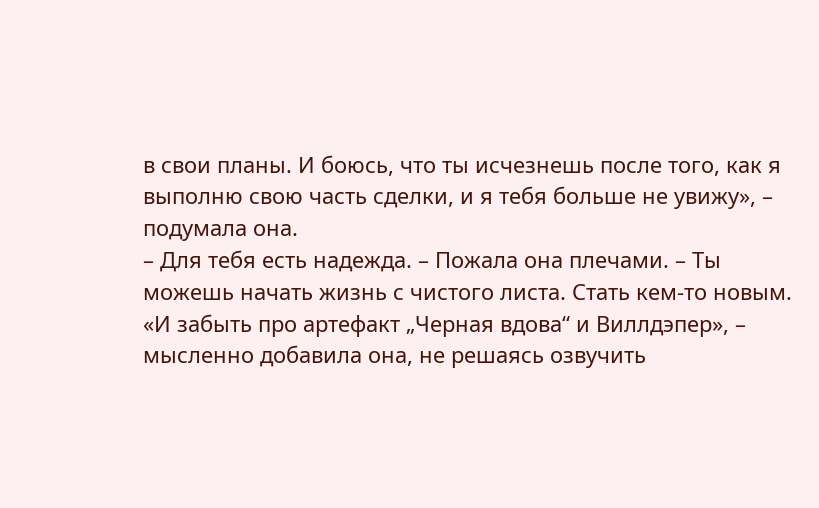в свои планы. И боюсь, что ты исчезнешь после того, как я выполню свою часть сделки, и я тебя больше не увижу», – подумала она.
– Для тебя есть надежда. – Пожала она плечами. – Ты можешь начать жизнь с чистого листа. Стать кем-то новым.
«И забыть про артефакт „Черная вдова“ и Виллдэпер», – мысленно добавила она, не решаясь озвучить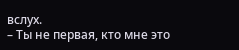вслух.
– Ты не первая, кто мне это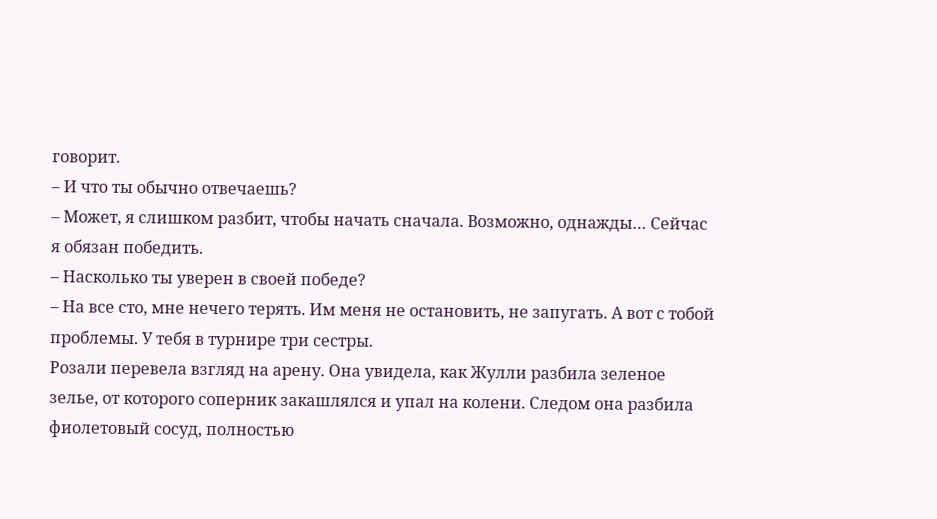говорит.
– И что ты обычно отвечаешь?
– Может, я слишком разбит, чтобы начать сначала. Возможно, однажды… Сейчас я обязан победить.
– Насколько ты уверен в своей победе?
– На все сто, мне нечего терять. Им меня не остановить, не запугать. А вот с тобой проблемы. У тебя в турнире три сестры.
Розали перевела взгляд на арену. Она увидела, как Жулли разбила зеленое зелье, от которого соперник закашлялся и упал на колени. Следом она разбила фиолетовый сосуд, полностью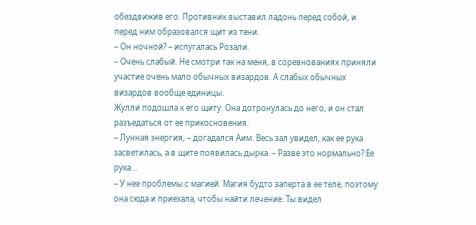обездвижив его. Противник выставил ладонь перед собой, и перед ним образовался щит из тени.
– Он ночной? – испугалась Розали.
– Очень слабый. Не смотри так на меня, в соревнованиях приняли участие очень мало обычных визардов. А слабых обычных визардов вообще единицы.
Жулли подошла к его щиту. Она дотронулась до него, и он стал разъедаться от ее прикосновения.
– Лунная энергия, – догадался Аим. Весь зал увидел, как ее рука засветилась, а в щите появилась дырка. – Разве это нормально? Ее рука…
– У нее проблемы с магией. Магия будто заперта в ее теле, поэтому она сюда и приехала, чтобы найти лечение. Ты видел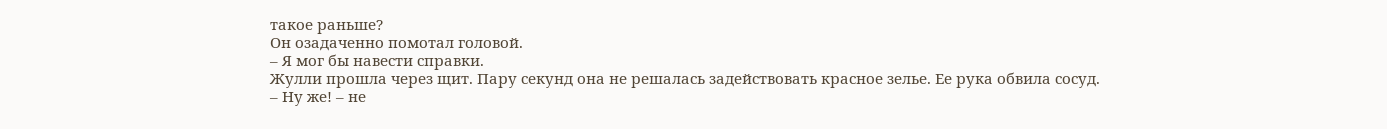такое раньше?
Он озадаченно помотал головой.
– Я мог бы навести справки.
Жулли прошла через щит. Пару секунд она не решалась задействовать красное зелье. Ее рука обвила сосуд.
– Ну же! – не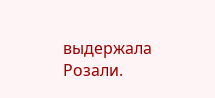выдержала Розали.